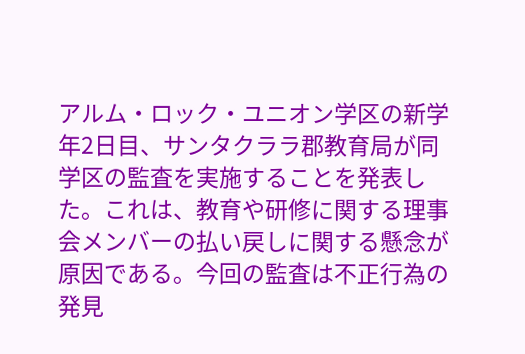アルム・ロック・ユニオン学区の新学年2日目、サンタクララ郡教育局が同学区の監査を実施することを発表した。これは、教育や研修に関する理事会メンバーの払い戻しに関する懸念が原因である。今回の監査は不正行為の発見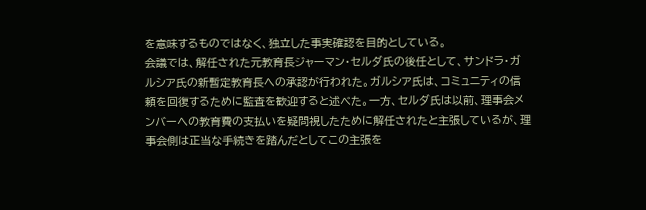を意味するものではなく、独立した事実確認を目的としている。
会議では、解任された元教育長ジャーマン・セルダ氏の後任として、サンドラ・ガルシア氏の新暫定教育長への承認が行われた。ガルシア氏は、コミュニティの信頼を回復するために監査を歓迎すると述べた。一方、セルダ氏は以前、理事会メンバーへの教育費の支払いを疑問視したために解任されたと主張しているが、理事会側は正当な手続きを踏んだとしてこの主張を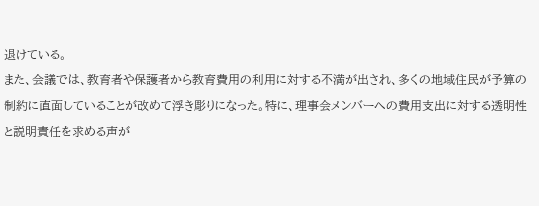退けている。
また、会議では、教育者や保護者から教育費用の利用に対する不満が出され、多くの地域住民が予算の制約に直面していることが改めて浮き彫りになった。特に、理事会メンバーへの費用支出に対する透明性と説明責任を求める声が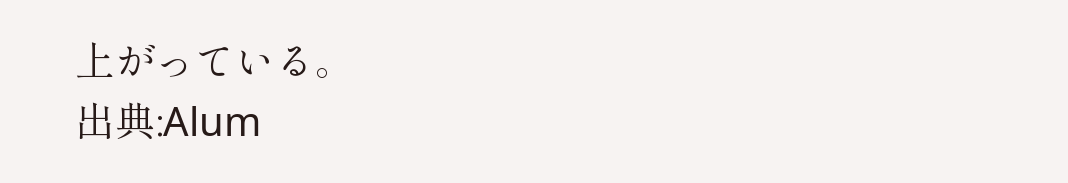上がっている。
出典:Alum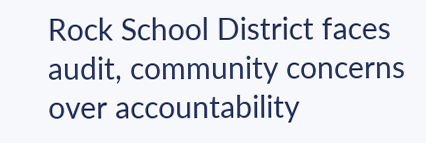Rock School District faces audit, community concerns over accountability